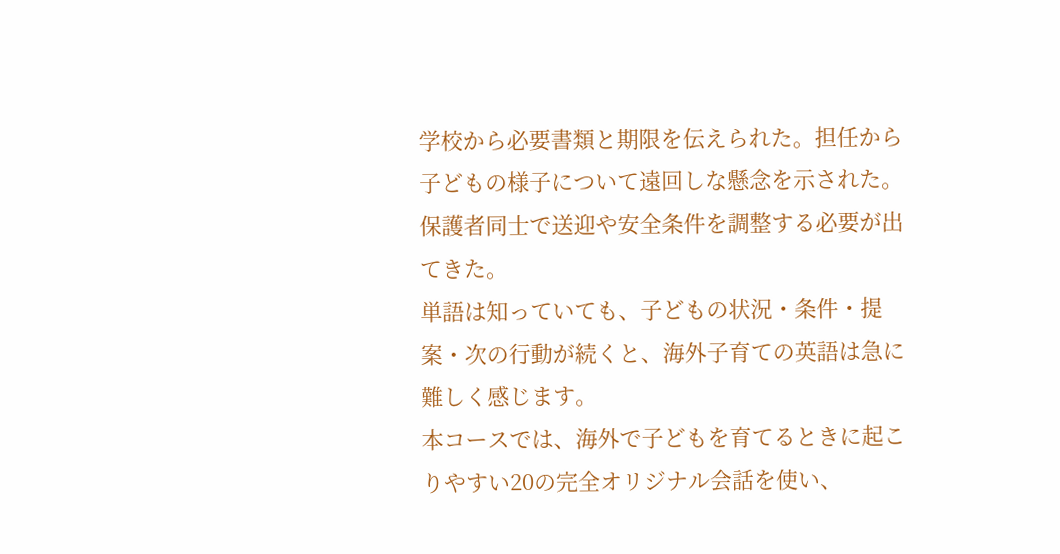学校から必要書類と期限を伝えられた。担任から子どもの様子について遠回しな懸念を示された。保護者同士で送迎や安全条件を調整する必要が出てきた。
単語は知っていても、子どもの状況・条件・提案・次の行動が続くと、海外子育ての英語は急に難しく感じます。
本コースでは、海外で子どもを育てるときに起こりやすい20の完全オリジナル会話を使い、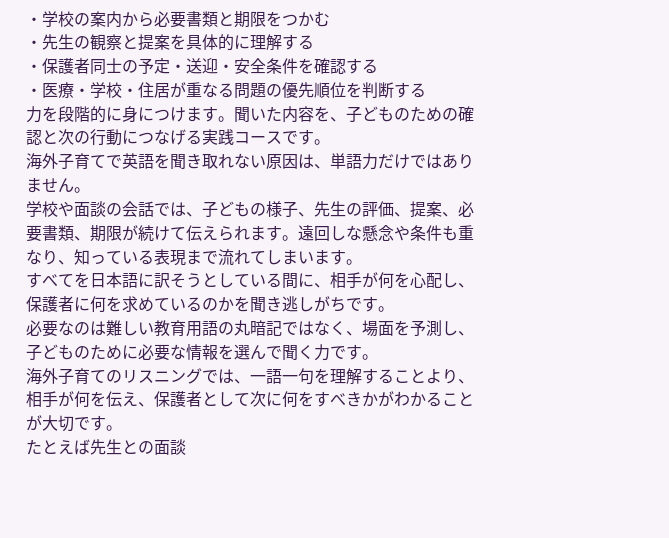・学校の案内から必要書類と期限をつかむ
・先生の観察と提案を具体的に理解する
・保護者同士の予定・送迎・安全条件を確認する
・医療・学校・住居が重なる問題の優先順位を判断する
力を段階的に身につけます。聞いた内容を、子どものための確認と次の行動につなげる実践コースです。
海外子育てで英語を聞き取れない原因は、単語力だけではありません。
学校や面談の会話では、子どもの様子、先生の評価、提案、必要書類、期限が続けて伝えられます。遠回しな懸念や条件も重なり、知っている表現まで流れてしまいます。
すべてを日本語に訳そうとしている間に、相手が何を心配し、保護者に何を求めているのかを聞き逃しがちです。
必要なのは難しい教育用語の丸暗記ではなく、場面を予測し、子どものために必要な情報を選んで聞く力です。
海外子育てのリスニングでは、一語一句を理解することより、相手が何を伝え、保護者として次に何をすべきかがわかることが大切です。
たとえば先生との面談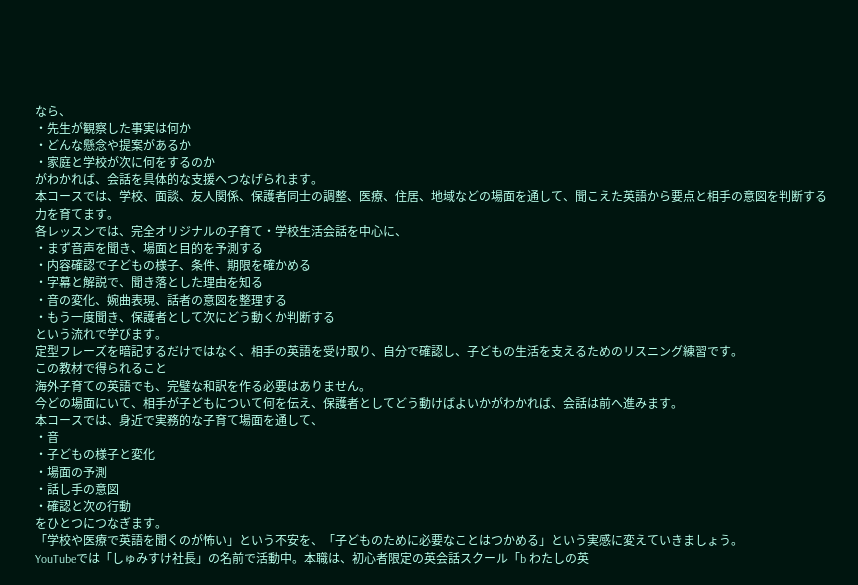なら、
・先生が観察した事実は何か
・どんな懸念や提案があるか
・家庭と学校が次に何をするのか
がわかれば、会話を具体的な支援へつなげられます。
本コースでは、学校、面談、友人関係、保護者同士の調整、医療、住居、地域などの場面を通して、聞こえた英語から要点と相手の意図を判断する力を育てます。
各レッスンでは、完全オリジナルの子育て・学校生活会話を中心に、
・まず音声を聞き、場面と目的を予測する
・内容確認で子どもの様子、条件、期限を確かめる
・字幕と解説で、聞き落とした理由を知る
・音の変化、婉曲表現、話者の意図を整理する
・もう一度聞き、保護者として次にどう動くか判断する
という流れで学びます。
定型フレーズを暗記するだけではなく、相手の英語を受け取り、自分で確認し、子どもの生活を支えるためのリスニング練習です。
この教材で得られること
海外子育ての英語でも、完璧な和訳を作る必要はありません。
今どの場面にいて、相手が子どもについて何を伝え、保護者としてどう動けばよいかがわかれば、会話は前へ進みます。
本コースでは、身近で実務的な子育て場面を通して、
・音
・子どもの様子と変化
・場面の予測
・話し手の意図
・確認と次の行動
をひとつにつなぎます。
「学校や医療で英語を聞くのが怖い」という不安を、「子どものために必要なことはつかめる」という実感に変えていきましょう。
YouTubeでは「しゅみすけ社長」の名前で活動中。本職は、初心者限定の英会話スクール「b わたしの英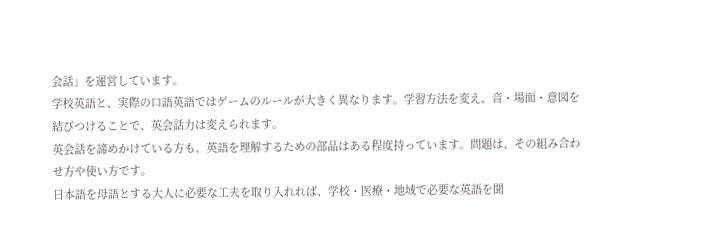会話」を運営しています。
学校英語と、実際の口語英語ではゲームのルールが大きく異なります。学習方法を変え、音・場面・意図を結びつけることで、英会話力は変えられます。
英会話を諦めかけている方も、英語を理解するための部品はある程度持っています。問題は、その組み合わせ方や使い方です。
日本語を母語とする大人に必要な工夫を取り入れれば、学校・医療・地域で必要な英語を聞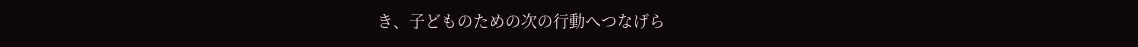き、子どものための次の行動へつなげら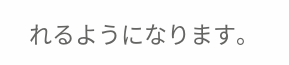れるようになります。